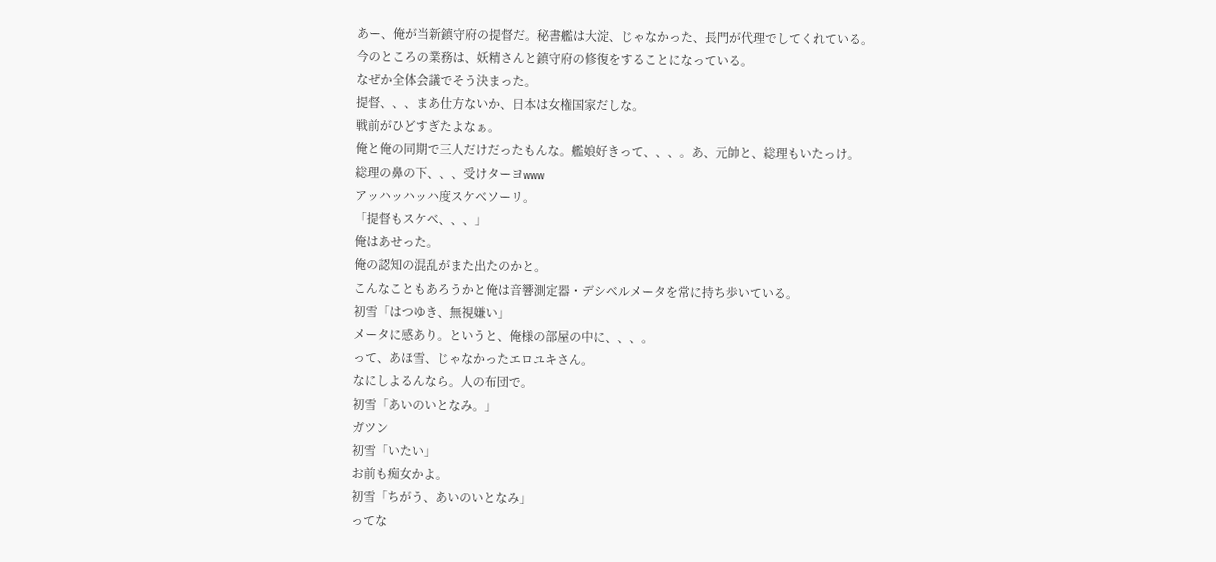あー、俺が当新鎮守府の提督だ。秘書艦は大淀、じゃなかった、長門が代理でしてくれている。
今のところの業務は、妖精さんと鎮守府の修復をすることになっている。
なぜか全体会議でそう決まった。
提督、、、まあ仕方ないか、日本は女権国家だしな。
戦前がひどすぎたよなぁ。
俺と俺の同期で三人だけだったもんな。艦娘好きって、、、。あ、元帥と、総理もいたっけ。
総理の鼻の下、、、受けターヨwww
アッハッハッハ度スケベソーリ。
「提督もスケベ、、、」
俺はあせった。
俺の認知の混乱がまた出たのかと。
こんなこともあろうかと俺は音響測定器・デシベルメータを常に持ち歩いている。
初雪「はつゆき、無視嫌い」
メータに感あり。というと、俺様の部屋の中に、、、。
って、あほ雪、じゃなかったエロユキさん。
なにしよるんなら。人の布団で。
初雪「あいのいとなみ。」
ガツン
初雪「いたい」
お前も痴女かよ。
初雪「ちがう、あいのいとなみ」
ってな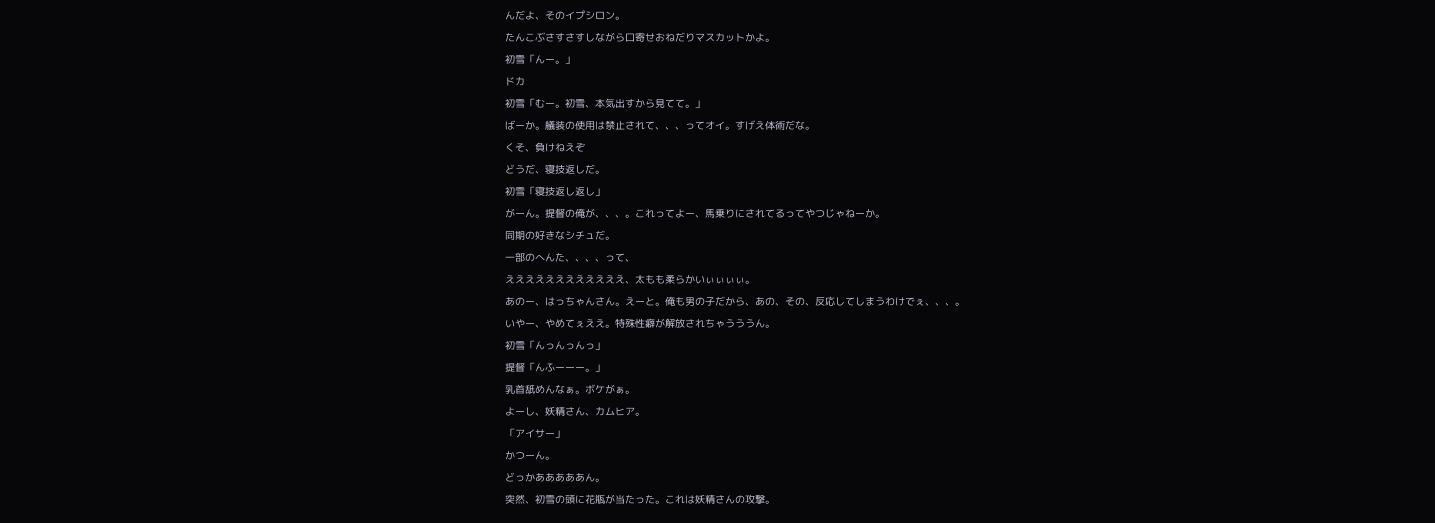んだよ、そのイプシロン。
たんこぶさすさすしながら口寄せおねだりマスカットかよ。
初雪「んー。」
ドカ
初雪「むー。初雪、本気出すから見てて。」
ばーか。艤装の使用は禁止されて、、、ってオイ。すげえ体術だな。
くそ、負けねえぞ
どうだ、寝技返しだ。
初雪「寝技返し返し」
がーん。提督の俺が、、、。これってよー、馬乗りにされてるってやつじゃねーか。
同期の好きなシチュだ。
一部のへんた、、、、って、
ええええええええええええ、太もも柔らかいぃぃぃぃ。
あのー、はっちゃんさん。えーと。俺も男の子だから、あの、その、反応してしまうわけでぇ、、、。
いやー、やめてぇええ。特殊性癖が解放されちゃうううん。
初雪「んっんっんっ」
提督「んふーーー。」
乳首舐めんなぁ。ボケがぁ。
よーし、妖精さん、カムヒア。
「アイサー」
かつーん。
どっかあああああん。
突然、初雪の頭に花瓶が当たった。これは妖精さんの攻撃。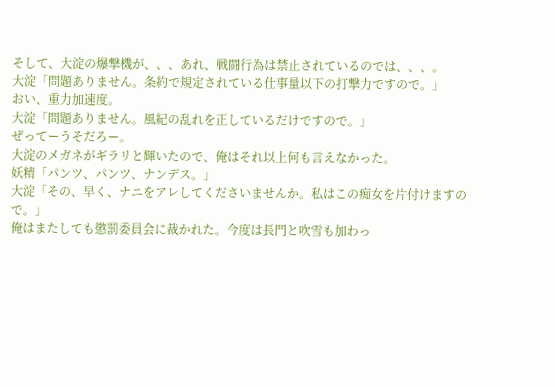そして、大淀の爆撃機が、、、あれ、戦闘行為は禁止されているのでは、、、。
大淀「問題ありません。条約で規定されている仕事量以下の打撃力ですので。」
おい、重力加速度。
大淀「問題ありません。風紀の乱れを正しているだけですので。」
ぜってーうそだろー。
大淀のメガネがギラリと輝いたので、俺はそれ以上何も言えなかった。
妖精「パンツ、パンツ、ナンデス。」
大淀「その、早く、ナニをアレしてくださいませんか。私はこの痴女を片付けますので。」
俺はまたしても懲罰委員会に裁かれた。今度は長門と吹雪も加わっ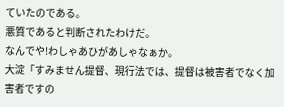ていたのである。
悪質であると判断されたわけだ。
なんでや!わしゃあひがあしゃなぁか。
大淀「すみません提督、現行法では、提督は被害者でなく加害者ですの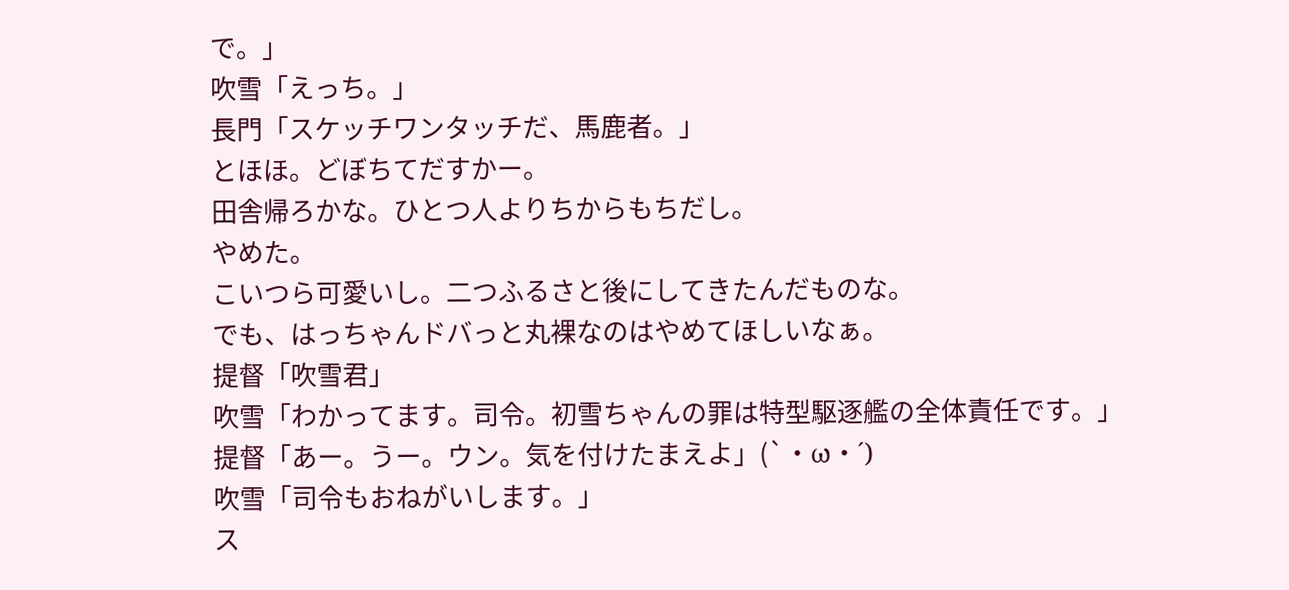で。」
吹雪「えっち。」
長門「スケッチワンタッチだ、馬鹿者。」
とほほ。どぼちてだすかー。
田舎帰ろかな。ひとつ人よりちからもちだし。
やめた。
こいつら可愛いし。二つふるさと後にしてきたんだものな。
でも、はっちゃんドバっと丸裸なのはやめてほしいなぁ。
提督「吹雪君」
吹雪「わかってます。司令。初雪ちゃんの罪は特型駆逐艦の全体責任です。」
提督「あー。うー。ウン。気を付けたまえよ」(`・ω・´)
吹雪「司令もおねがいします。」
ス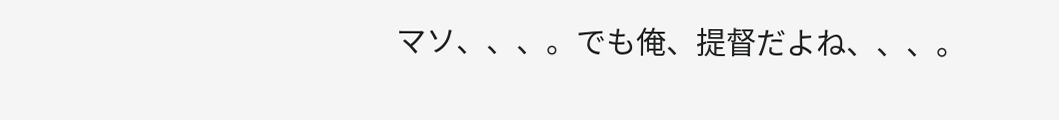マソ、、、。でも俺、提督だよね、、、。